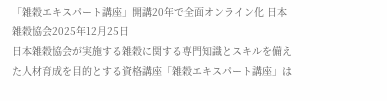「雑穀エキスパート講座」開講20年で全面オンライン化 日本雑穀協会2025年12月25日
日本雑穀協会が実施する雑穀に関する専門知識とスキルを備えた人材育成を目的とする資格講座「雑穀エキスパート講座」は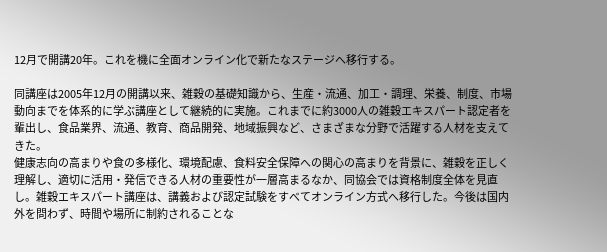12月で開講20年。これを機に全面オンライン化で新たなステージへ移行する。

同講座は2005年12月の開講以来、雑穀の基礎知識から、生産・流通、加工・調理、栄養、制度、市場動向までを体系的に学ぶ講座として継続的に実施。これまでに約3000人の雑穀エキスパート認定者を輩出し、食品業界、流通、教育、商品開発、地域振興など、さまざまな分野で活躍する人材を支えてきた。
健康志向の高まりや食の多様化、環境配慮、食料安全保障への関心の高まりを背景に、雑穀を正しく理解し、適切に活用・発信できる人材の重要性が一層高まるなか、同協会では資格制度全体を見直し。雑穀エキスパート講座は、講義および認定試験をすべてオンライン方式へ移行した。今後は国内外を問わず、時間や場所に制約されることな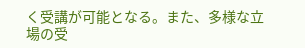く受講が可能となる。また、多様な立場の受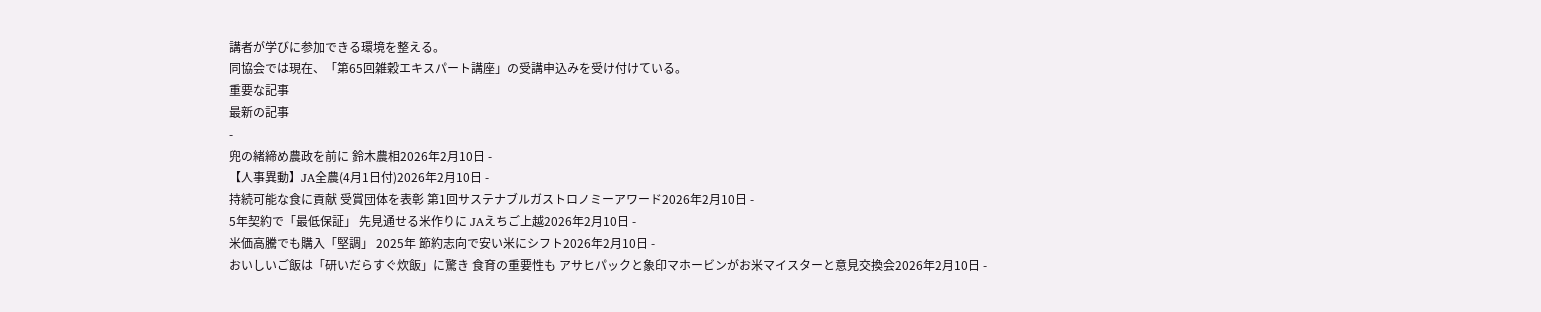講者が学びに参加できる環境を整える。
同協会では現在、「第65回雑穀エキスパート講座」の受講申込みを受け付けている。
重要な記事
最新の記事
-
兜の緒締め農政を前に 鈴木農相2026年2月10日 -
【人事異動】JA全農(4月1日付)2026年2月10日 -
持続可能な食に貢献 受賞団体を表彰 第1回サステナブルガストロノミーアワード2026年2月10日 -
5年契約で「最低保証」 先見通せる米作りに JAえちご上越2026年2月10日 -
米価高騰でも購入「堅調」 2025年 節約志向で安い米にシフト2026年2月10日 -
おいしいご飯は「研いだらすぐ炊飯」に驚き 食育の重要性も アサヒパックと象印マホービンがお米マイスターと意見交換会2026年2月10日 -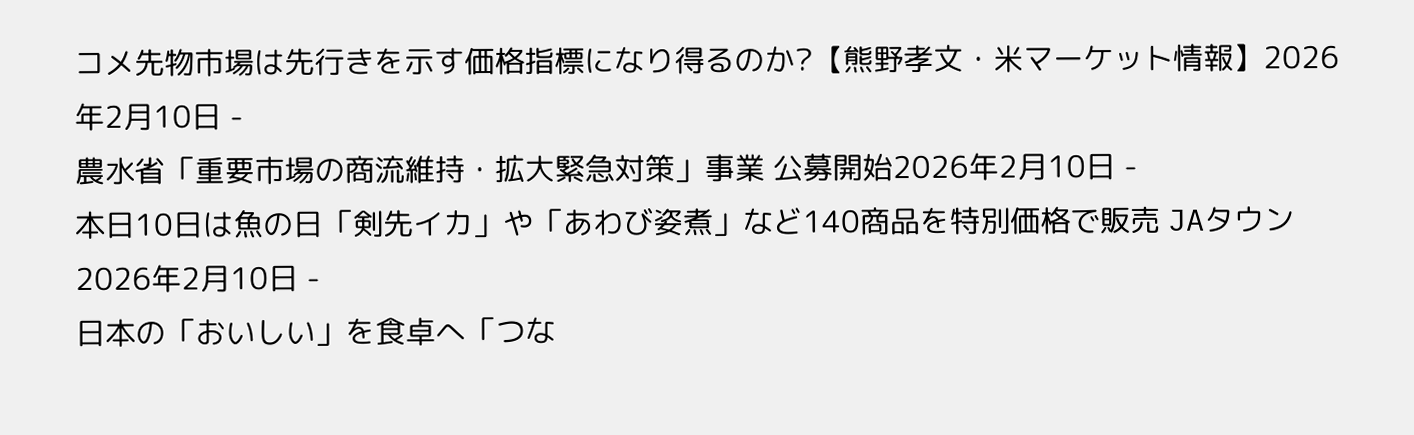コメ先物市場は先行きを示す価格指標になり得るのか?【熊野孝文・米マーケット情報】2026年2月10日 -
農水省「重要市場の商流維持・拡大緊急対策」事業 公募開始2026年2月10日 -
本日10日は魚の日「剣先イカ」や「あわび姿煮」など140商品を特別価格で販売 JAタウン2026年2月10日 -
日本の「おいしい」を食卓へ「つな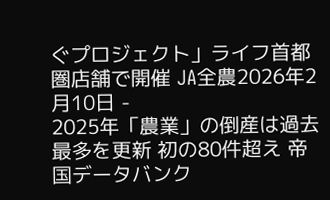ぐプロジェクト」ライフ首都圏店舗で開催 JA全農2026年2月10日 -
2025年「農業」の倒産は過去最多を更新 初の80件超え 帝国データバンク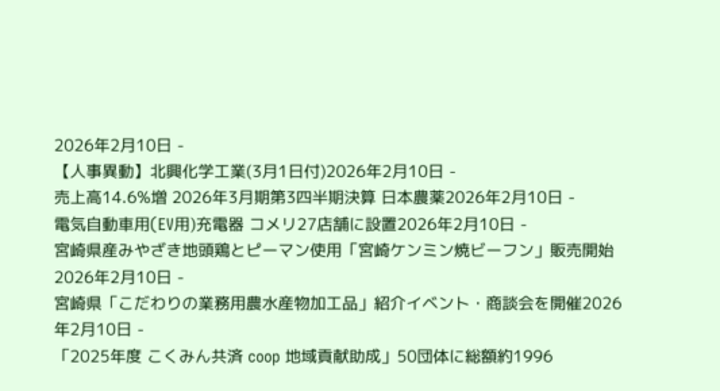2026年2月10日 -
【人事異動】北興化学工業(3月1日付)2026年2月10日 -
売上高14.6%増 2026年3月期第3四半期決算 日本農薬2026年2月10日 -
電気自動車用(EV用)充電器 コメリ27店舗に設置2026年2月10日 -
宮崎県産みやざき地頭鶏とピーマン使用「宮崎ケンミン焼ビーフン」販売開始2026年2月10日 -
宮崎県「こだわりの業務用農水産物加工品」紹介イベント・商談会を開催2026年2月10日 -
「2025年度 こくみん共済 coop 地域貢献助成」50団体に総額約1996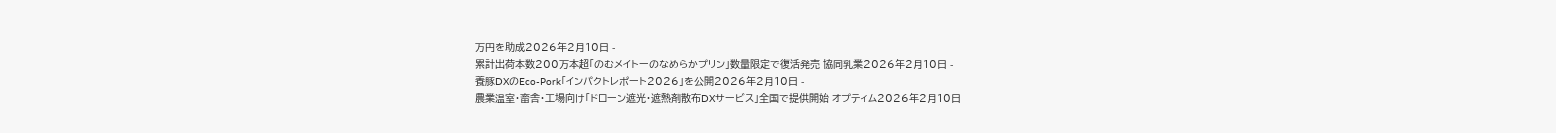万円を助成2026年2月10日 -
累計出荷本数200万本超「のむメイトーのなめらかプリン」数量限定で復活発売 協同乳業2026年2月10日 -
養豚DXのEco-Pork「インパクトレポート2026」を公開2026年2月10日 -
農業温室・畜舎・工場向け「ドローン遮光・遮熱剤散布DXサービス」全国で提供開始 オプティム2026年2月10日